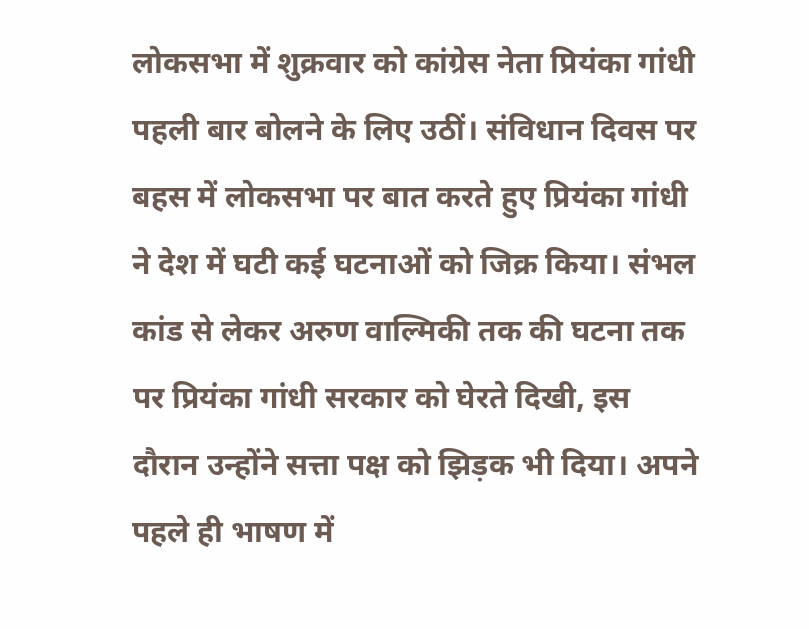लोकसभा में शुक्रवार को कांग्रेस नेता प्रियंका गांधी पहली बार बोलने के लिए उठीं। संविधान दिवस पर बहस में लोकसभा पर बात करते हुए प्रियंका गांधी ने देश में घटी कई घटनाओं को जिक्र किया। संभल कांड से लेकर अरुण वाल्मिकी तक की घटना तक पर प्रियंका गांधी सरकार को घेरते दिखी, इस दौरान उन्होंने सत्ता पक्ष को झिड़क भी दिया। अपने पहले ही भाषण में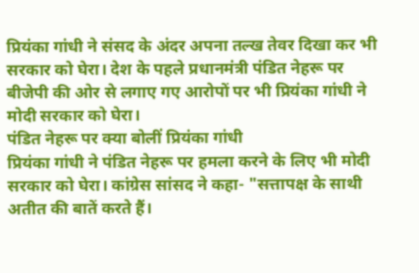प्रियंका गांधी ने संसद के अंदर अपना तल्ख तेवर दिखा कर भी सरकार को घेरा। देश के पहले प्रधानमंत्री पंडित नेहरू पर बीजेपी की ओर से लगाए गए आरोपों पर भी प्रियंका गांधी ने मोदी सरकार को घेरा।
पंडित नेहरू पर क्या बोलीं प्रियंका गांधी
प्रियंका गांधी ने पंडित नेहरू पर हमला करने के लिए भी मोदी सरकार को घेरा। कांग्रेस सांसद ने कहा- "सत्तापक्ष के साथी अतीत की बातें करते हैं।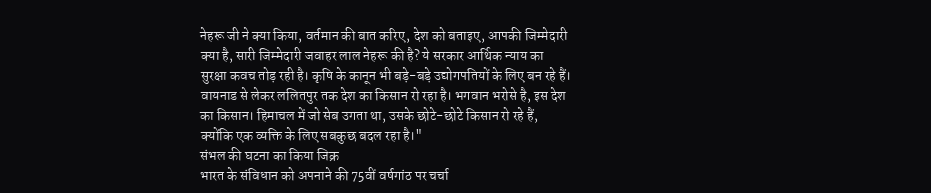नेहरू जी ने क्या किया, वर्तमान की बात करिए, देश को बताइए, आपकी जिम्मेदारी क्या है, सारी जिम्मेदारी जवाहर लाल नेहरू की है? ये सरकार आर्थिक न्याय का सुरक्षा कवच तोड़ रही है। कृषि के कानून भी बड़े-बड़े उद्योगपतियों के लिए बन रहे हैं। वायनाड से लेकर ललितपुर तक देश का किसान रो रहा है। भगवान भरोसे है, इस देश का किसान। हिमाचल में जो सेब उगता था, उसके छोटे-छोटे किसान रो रहे हैं, क्योंकि एक व्यक्ति के लिए सबकुछ बदल रहा है।"
संभल की घटना का किया जिक्र
भारत के संविधान को अपनाने की 75वीं वर्षगांठ पर चर्चा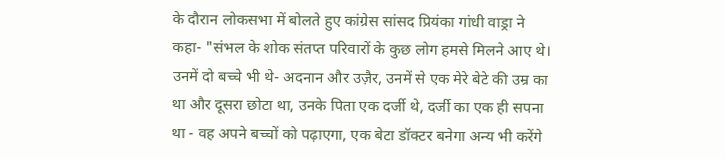के दौरान लोकसभा में बोलते हुए कांग्रेस सांसद प्रियंका गांधी वाड्रा ने कहा- "संभल के शोक संतप्त परिवारों के कुछ लोग हमसे मिलने आए थे। उनमें दो बच्चे भी थे- अदनान और उज़ैर, उनमें से एक मेरे बेटे की उम्र का था और दूसरा छोटा था, उनके पिता एक दर्जी थे, दर्जी का एक ही सपना था - वह अपने बच्चों को पढ़ाएगा, एक बेटा डॉक्टर बनेगा अन्य भी करेंगे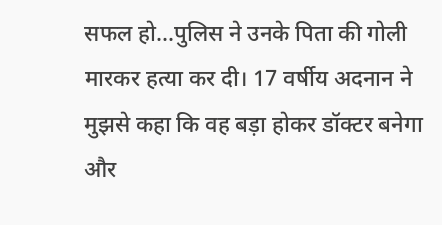सफल हो...पुलिस ने उनके पिता की गोली मारकर हत्या कर दी। 17 वर्षीय अदनान ने मुझसे कहा कि वह बड़ा होकर डॉक्टर बनेगा और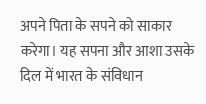अपने पिता के सपने को साकार करेगा। यह सपना और आशा उसके दिल में भारत के संविधान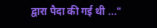द्वारा पैदा की गई थी ..."